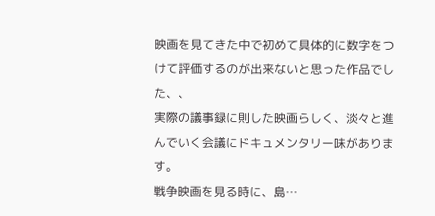映画を見てきた中で初めて具体的に数字をつけて評価するのが出来ないと思った作品でした、、
実際の議事録に則した映画らしく、淡々と進んでいく会議にドキュメンタリー味があります。
戦争映画を見る時に、島…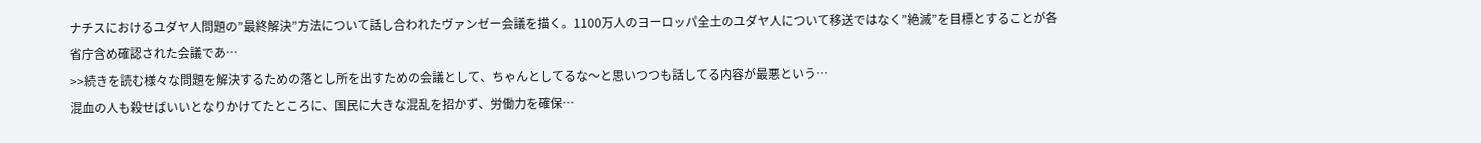ナチスにおけるユダヤ人問題の”最終解決”方法について話し合われたヴァンゼー会議を描く。1100万人のヨーロッパ全土のユダヤ人について移送ではなく”絶滅”を目標とすることが各省庁含め確認された会議であ…
>>続きを読む様々な問題を解決するための落とし所を出すための会議として、ちゃんとしてるな〜と思いつつも話してる内容が最悪という…
混血の人も殺せばいいとなりかけてたところに、国民に大きな混乱を招かず、労働力を確保…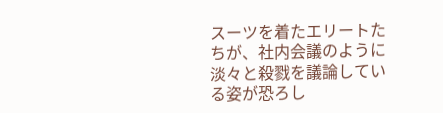スーツを着たエリートたちが、社内会議のように淡々と殺戮を議論している姿が恐ろし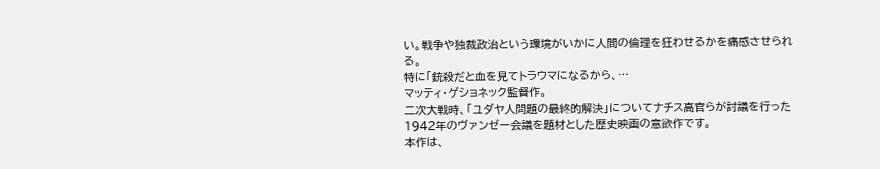い。戦争や独裁政治という環境がいかに人間の倫理を狂わせるかを痛感させられる。
特に「銃殺だと血を見てトラウマになるから、…
マッティ・ゲショネック監督作。
二次大戦時、「ユダヤ人問題の最終的解決」についてナチス高官らが討議を行った1942年のヴァンゼー会議を題材とした歴史映画の意欲作です。
本作は、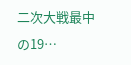二次大戦最中の19…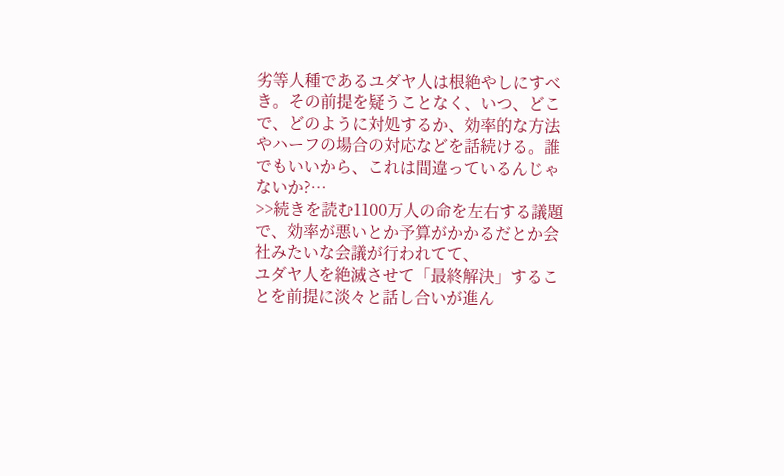劣等人種であるユダヤ人は根絶やしにすべき。その前提を疑うことなく、いつ、どこで、どのように対処するか、効率的な方法やハーフの場合の対応などを話続ける。誰でもいいから、これは間違っているんじゃないか?…
>>続きを読む1100万人の命を左右する議題で、効率が悪いとか予算がかかるだとか会社みたいな会議が行われてて、
ユダヤ人を絶滅させて「最終解決」することを前提に淡々と話し合いが進ん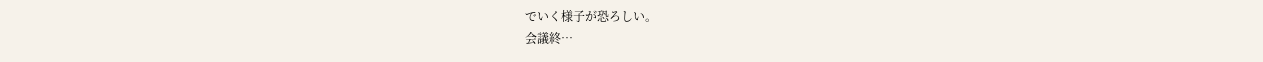でいく様子が恐ろしい。
会議終…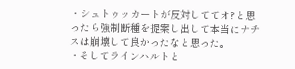・シュトゥッカートが反対しててオ?と思ったら強制断種を提案し出して本当にナチスは崩壊して良かったなと思った。
・そしてラインハルトと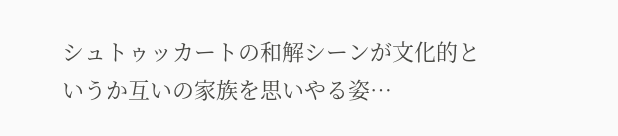シュトゥッカートの和解シーンが文化的というか互いの家族を思いやる姿…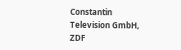Constantin Television GmbH, ZDF